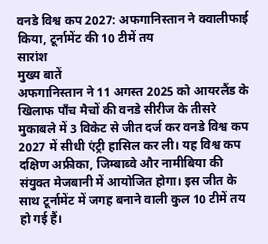वनडे विश्व कप 2027: अफगानिस्तान ने क्वालीफाई किया, टूर्नामेंट की 10 टीमें तय
सारांश
मुख्य बातें
अफगानिस्तान ने 11 अगस्त 2025 को आयरलैंड के खिलाफ पाँच मैचों की वनडे सीरीज के तीसरे मुकाबले में 3 विकेट से जीत दर्ज कर वनडे विश्व कप 2027 में सीधी एंट्री हासिल कर ली। यह विश्व कप दक्षिण अफ्रीका, जिम्बाब्वे और नामीबिया की संयुक्त मेजबानी में आयोजित होगा। इस जीत के साथ टूर्नामेंट में जगह बनाने वाली कुल 10 टीमें तय हो गई हैं।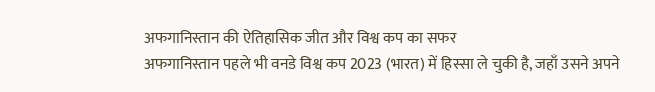अफगानिस्तान की ऐतिहासिक जीत और विश्व कप का सफर
अफगानिस्तान पहले भी वनडे विश्व कप 2023 (भारत) में हिस्सा ले चुकी है, जहाँ उसने अपने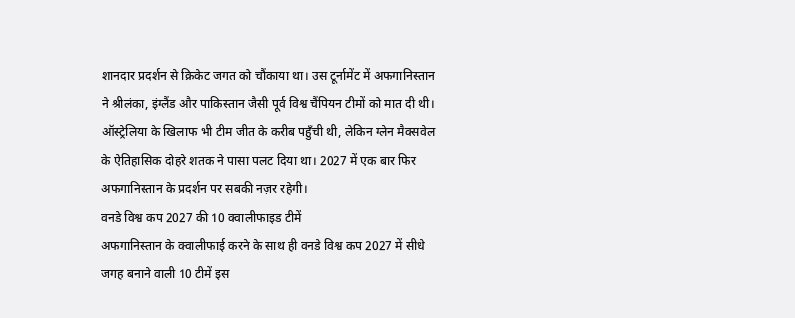शानदार प्रदर्शन से क्रिकेट जगत को चौंकाया था। उस टूर्नामेंट में अफगानिस्तान ने श्रीलंका, इंग्लैंड और पाकिस्तान जैसी पूर्व विश्व चैंपियन टीमों को मात दी थी। ऑस्ट्रेलिया के खिलाफ भी टीम जीत के करीब पहुँची थी, लेकिन ग्लेन मैक्सवेल के ऐतिहासिक दोहरे शतक ने पासा पलट दिया था। 2027 में एक बार फिर अफगानिस्तान के प्रदर्शन पर सबकी नज़र रहेगी।
वनडे विश्व कप 2027 की 10 क्वालीफाइड टीमें
अफगानिस्तान के क्वालीफाई करने के साथ ही वनडे विश्व कप 2027 में सीधे जगह बनाने वाली 10 टीमें इस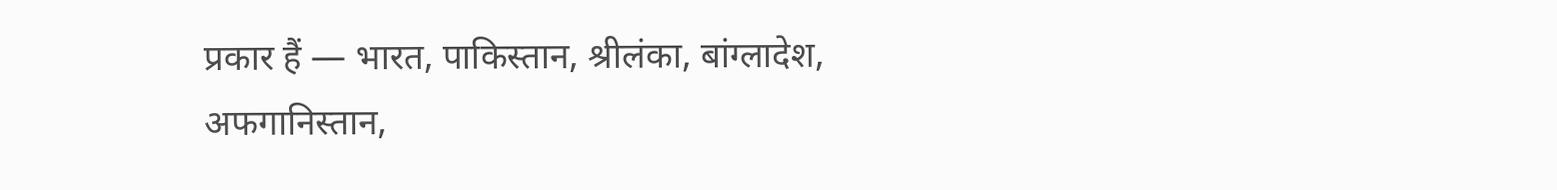प्रकार हैं — भारत, पाकिस्तान, श्रीलंका, बांग्लादेश, अफगानिस्तान,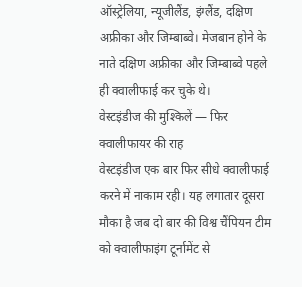ऑस्ट्रेलिया, न्यूजीलैंड, इंग्लैंड, दक्षिण अफ्रीका और जिम्बाब्वे। मेजबान होने के नाते दक्षिण अफ्रीका और जिम्बाब्वे पहले ही क्वालीफाई कर चुके थे।
वेस्टइंडीज की मुश्किलें — फिर क्वालीफायर की राह
वेस्टइंडीज एक बार फिर सीधे क्वालीफाई करने में नाकाम रही। यह लगातार दूसरा मौका है जब दो बार की विश्व चैंपियन टीम को क्वालीफाइंग टूर्नामेंट से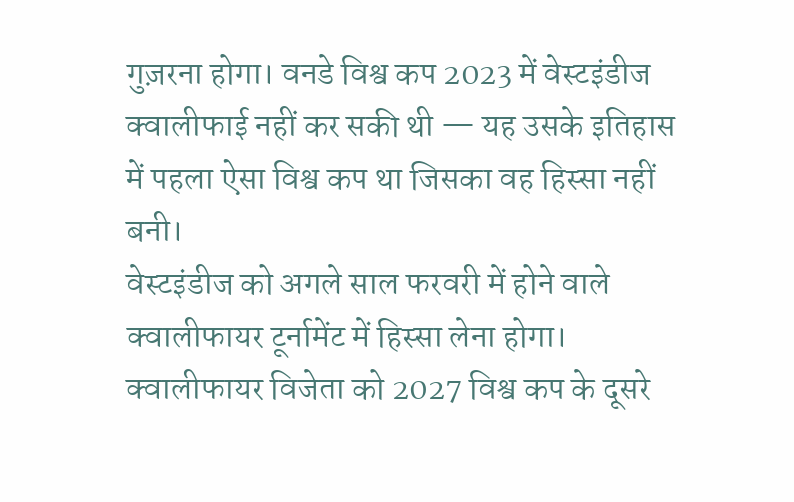गुज़रना होगा। वनडे विश्व कप 2023 में वेस्टइंडीज क्वालीफाई नहीं कर सकी थी — यह उसके इतिहास में पहला ऐसा विश्व कप था जिसका वह हिस्सा नहीं बनी।
वेस्टइंडीज को अगले साल फरवरी में होने वाले क्वालीफायर टूर्नामेंट में हिस्सा लेना होगा। क्वालीफायर विजेता को 2027 विश्व कप के दूसरे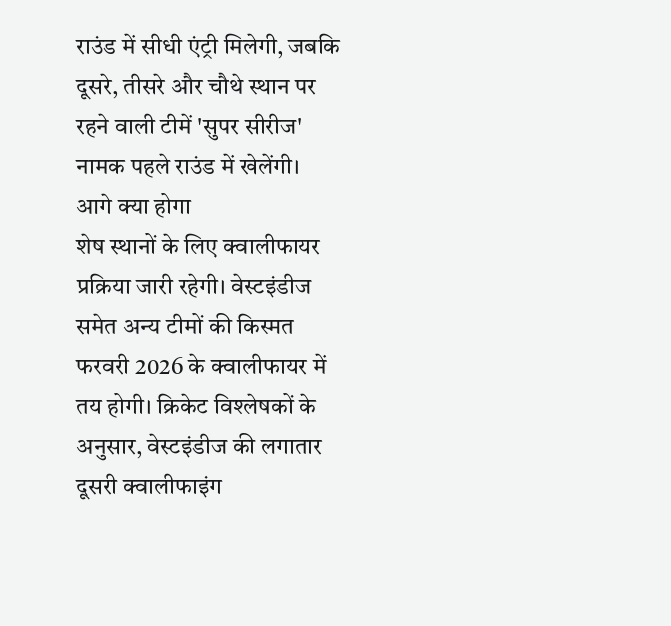राउंड में सीधी एंट्री मिलेगी, जबकि दूसरे, तीसरे और चौथे स्थान पर रहने वाली टीमें 'सुपर सीरीज' नामक पहले राउंड में खेलेंगी।
आगे क्या होगा
शेष स्थानों के लिए क्वालीफायर प्रक्रिया जारी रहेगी। वेस्टइंडीज समेत अन्य टीमों की किस्मत फरवरी 2026 के क्वालीफायर में तय होगी। क्रिकेट विश्लेषकों के अनुसार, वेस्टइंडीज की लगातार दूसरी क्वालीफाइंग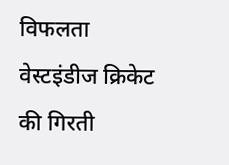विफलता वेस्टइंडीज क्रिकेट की गिरती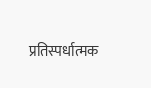प्रतिस्पर्धात्मक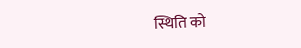स्थिति को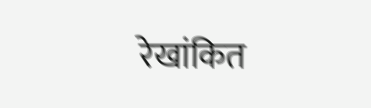रेखांकित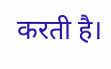करती है।